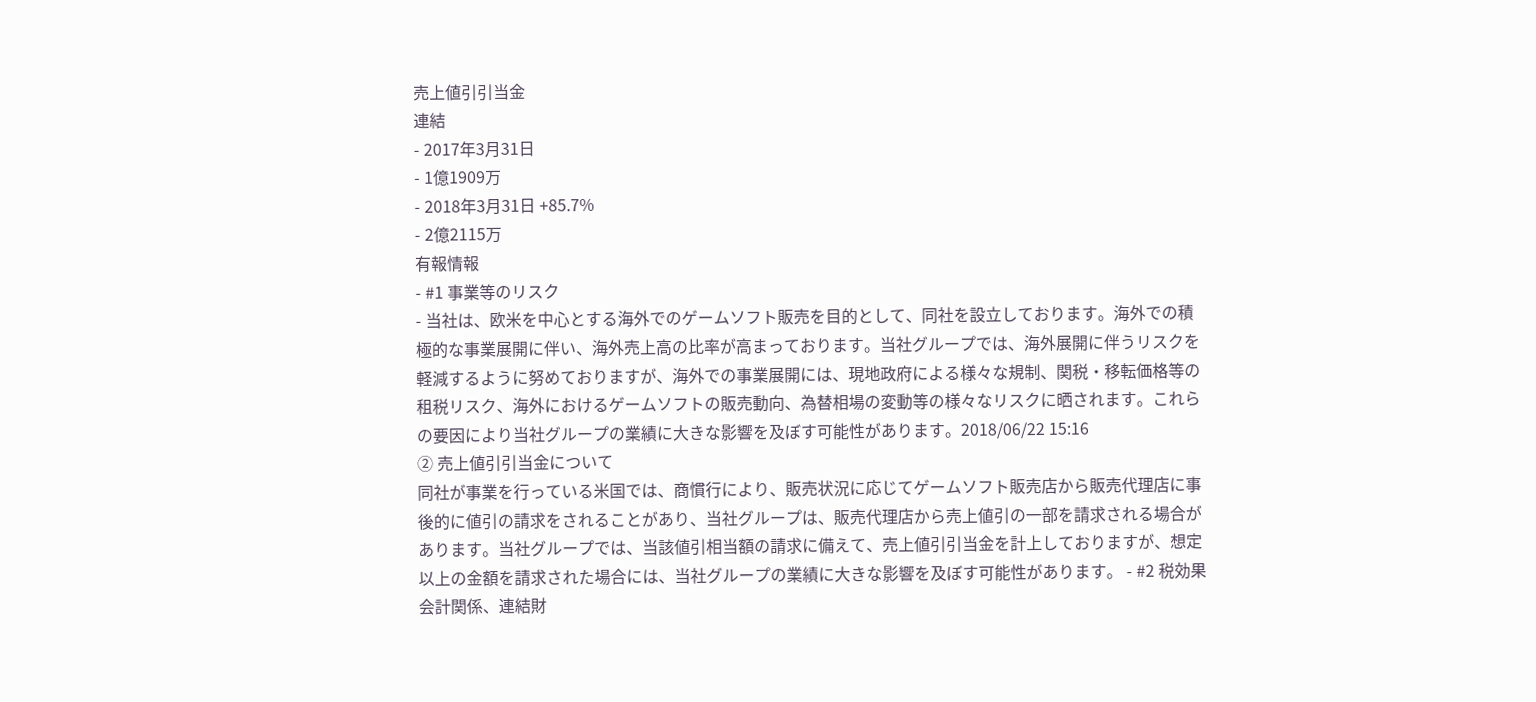売上値引引当金
連結
- 2017年3月31日
- 1億1909万
- 2018年3月31日 +85.7%
- 2億2115万
有報情報
- #1 事業等のリスク
- 当社は、欧米を中心とする海外でのゲームソフト販売を目的として、同社を設立しております。海外での積極的な事業展開に伴い、海外売上高の比率が高まっております。当社グループでは、海外展開に伴うリスクを軽減するように努めておりますが、海外での事業展開には、現地政府による様々な規制、関税・移転価格等の租税リスク、海外におけるゲームソフトの販売動向、為替相場の変動等の様々なリスクに晒されます。これらの要因により当社グループの業績に大きな影響を及ぼす可能性があります。2018/06/22 15:16
② 売上値引引当金について
同社が事業を行っている米国では、商慣行により、販売状況に応じてゲームソフト販売店から販売代理店に事後的に値引の請求をされることがあり、当社グループは、販売代理店から売上値引の一部を請求される場合があります。当社グループでは、当該値引相当額の請求に備えて、売上値引引当金を計上しておりますが、想定以上の金額を請求された場合には、当社グループの業績に大きな影響を及ぼす可能性があります。 - #2 税効果会計関係、連結財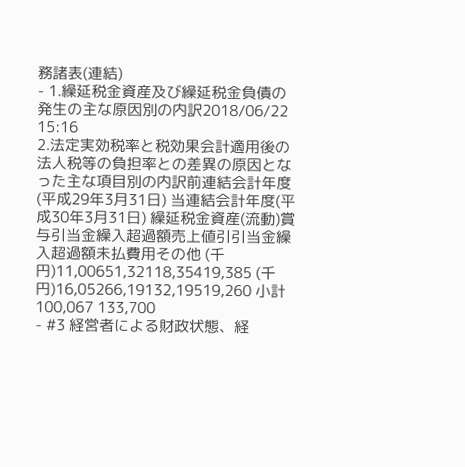務諸表(連結)
- 1.繰延税金資産及び繰延税金負債の発生の主な原因別の内訳2018/06/22 15:16
2.法定実効税率と税効果会計適用後の法人税等の負担率との差異の原因となった主な項目別の内訳前連結会計年度(平成29年3月31日) 当連結会計年度(平成30年3月31日) 繰延税金資産(流動)賞与引当金繰入超過額売上値引引当金繰入超過額未払費用その他 (千円)11,00651,32118,35419,385 (千円)16,05266,19132,19519,260 小計 100,067 133,700
- #3 経営者による財政状態、経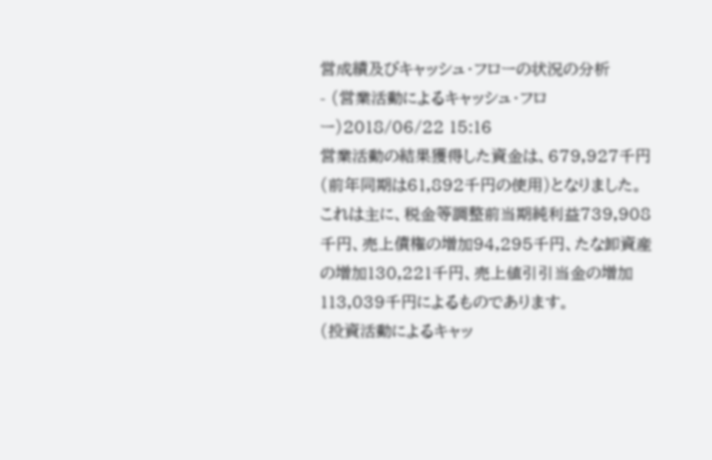営成績及びキャッシュ・フローの状況の分析
- (営業活動によるキャッシュ・フロー)2018/06/22 15:16
営業活動の結果獲得した資金は、679,927千円(前年同期は61,892千円の使用)となりました。これは主に、税金等調整前当期純利益739,908千円、売上債権の増加94,295千円、たな卸資産の増加130,221千円、売上値引引当金の増加113,039千円によるものであります。
(投資活動によるキャッ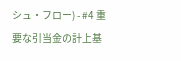シュ・フロー) - #4 重要な引当金の計上基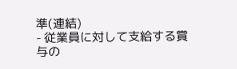準(連結)
- 従業員に対して支給する賞与の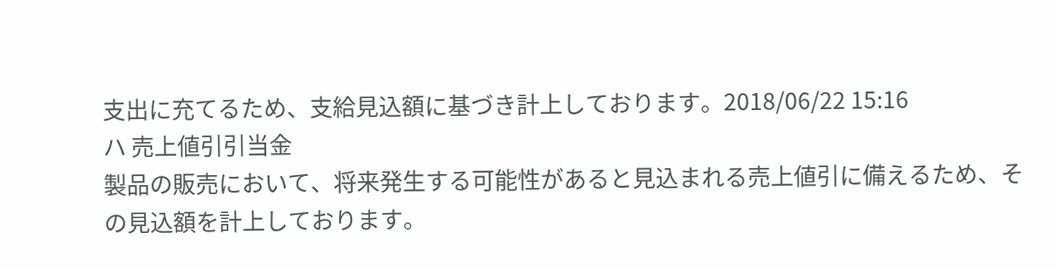支出に充てるため、支給見込額に基づき計上しております。2018/06/22 15:16
ハ 売上値引引当金
製品の販売において、将来発生する可能性があると見込まれる売上値引に備えるため、その見込額を計上しております。